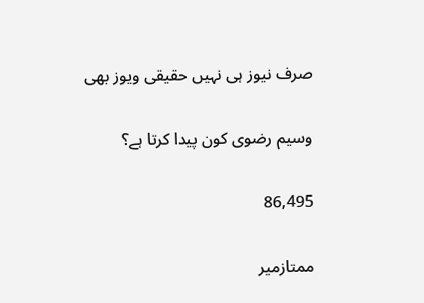صرف نیوز ہی نہیں حقیقی ویوز بھی

وسیم رضوی کون پیدا کرتا ہے؟

86,495

ممتازمیر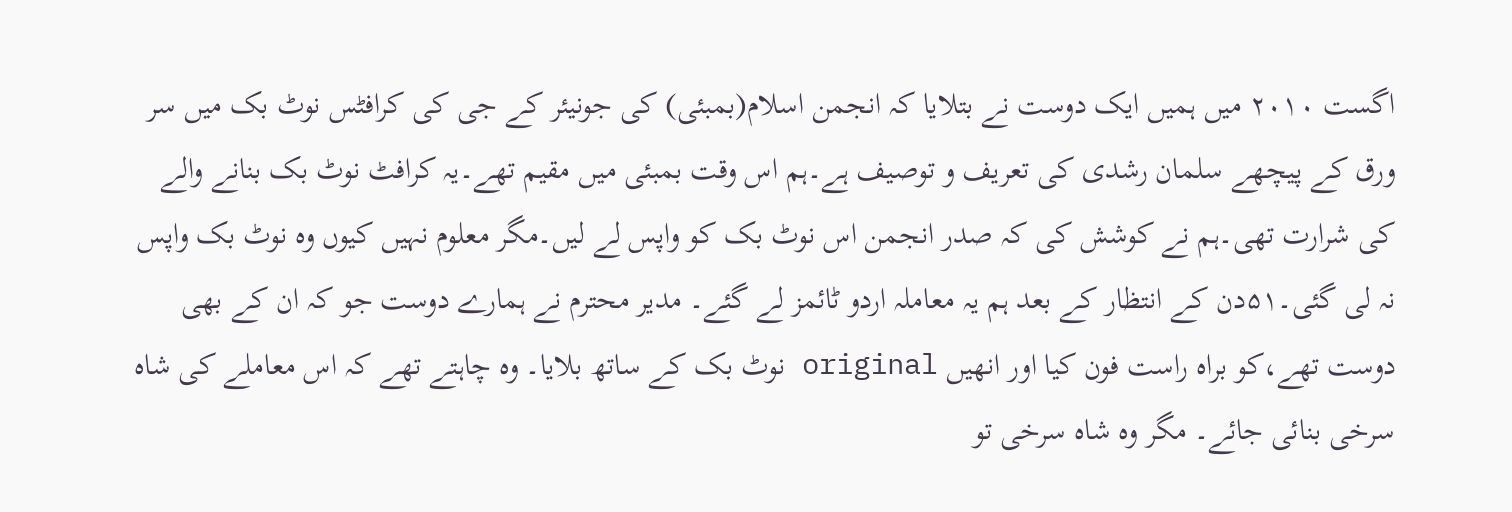اگست ۲۰۱۰ میں ہمیں ایک دوست نے بتلایا کہ انجمن اسلام(بمبئی) کی جونیئر کے جی کی کرافٹس نوٹ بک میں سر ورق کے پیچھے سلمان رشدی کی تعریف و توصیف ہے۔ہم اس وقت بمبئی میں مقیم تھے۔یہ کرافٹ نوٹ بک بنانے والے کی شرارت تھی۔ہم نے کوشش کی کہ صدر انجمن اس نوٹ بک کو واپس لے لیں۔مگر معلوم نہیں کیوں وہ نوٹ بک واپس نہ لی گئی۔۵۱دن کے انتظار کے بعد ہم یہ معاملہ اردو ٹائمز لے گئے۔ مدیر محترم نے ہمارے دوست جو کہ ان کے بھی دوست تھے،کو براہ راست فون کیا اور انھیں original نوٹ بک کے ساتھ بلایا۔ وہ چاہتے تھے کہ اس معاملے کی شاہ سرخی بنائی جائے۔ مگر وہ شاہ سرخی تو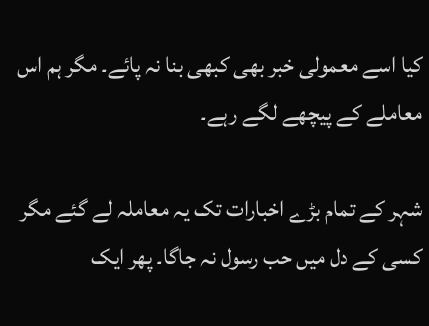کیا اسے معمولی خبر بھی کبھی بنا نہ پائے۔ مگر ہم اس معاملے کے پیچھے لگے رہے۔

شہر کے تمام بڑے اخبارات تک یہ معاملہ لے گئے مگر کسی کے دل میں حب رسول نہ جاگا۔ پھر ایک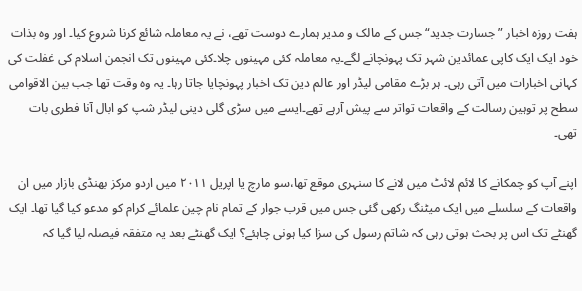ہفت روزہ اخبار ”جسارت جدید“ جس کے مالک و مدیر ہمارے دوست تھے، نے یہ معاملہ شائع کرنا شروع کیا۔ اور وہ بذات خود ایک ایک کاپی عمائدین شہر تک پہونچانے لگے۔یہ معاملہ کئی مہینوں چلا۔کئی مہینوں تک انجمن اسلام کی غفلت کی کہانی اخبارات میں آتی رہی۔ ہر بڑے مقامی لیڈر اور عالم دین تک اخبار پہونچایا جاتا رہا۔ یہ وہ وقت تھا جب بین الاقوامی سطح پر توہین رسالت کے واقعات تواتر سے پیش آرہے تھے۔ایسے میں سڑی گلی دینی لیڈر شپ کو ابال آنا فطری بات تھی۔

اپنے آپ کو چمکانے کا لائم لائٹ میں لانے کا سنہری موقع تھا،سو مارچ یا اپریل ۲۰۱۱ میں اردو مرکز بھنڈی بازار میں ان واقعات کے سلسلے میں ایک میٹنگ رکھی گئی جس میں قرب جوار کے تمام نام چین علمائے کرام کو مدعو کیا گیا تھا۔ ایک گھنٹے تک اس پر بحث ہوتی رہی کہ شاتم رسول کی سزا کیا ہونی چاہئے؟ ایک گھنٹے بعد یہ متفقہ فیصلہ لیا گیا کہ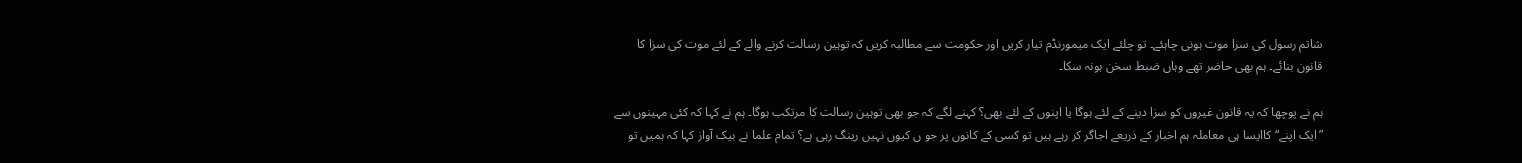شاتم رسول کی سزا موت ہونی چاہئے۔ تو چلئے ایک میمورنڈم تیار کریں اور حکومت سے مطالبہ کریں کہ توہین رسالت کرنے والے کے لئے موت کی سزا کا قانون بنائے۔ ہم بھی حاضر تھے وہاں ضبط سخن ہونہ سکا۔

ہم نے پوچھا کہ یہ قانون غیروں کو سزا دینے کے لئے ہوگا یا اپنوں کے لئے بھی؟ کہنے لگے کہ جو بھی توہین رسالت کا مرتکب ہوگا۔ ہم نے کہا کہ کئی مہینوں سے ”ایک اپنے“ کاایسا ہی معاملہ ہم اخبار کے ذریعے اجاگر کر رہے ہیں تو کسی کے کانوں پر جو ں کیوں نہیں رینگ رہی ہے؟ تمام علما نے بیک آواز کہا کہ ہمیں تو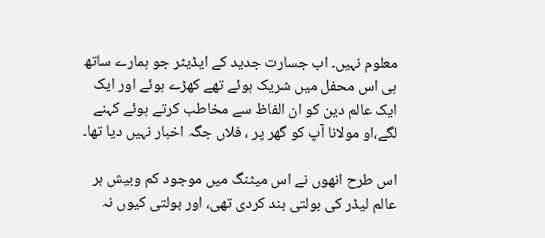معلوم نہیں۔ اب جسارت جدید کے ایڈیٹر جو ہمارے ساتھ ہی اس محفل میں شریک ہوئے تھے کھڑے ہوئے اور ایک ایک عالم دین کو ان الفاظ سے مخاطب کرتے ہوئے کہنے لگے،او مولانا آپ کو گھر پر ، فلاں جگہ اخبار نہیں دیا تھا۔

اس طرح انھوں نے اس میٹنگ میں موجود کم وبیش ہر عالم لیڈر کی بولتی بند کردی تھی، اور بولتی کیوں نہ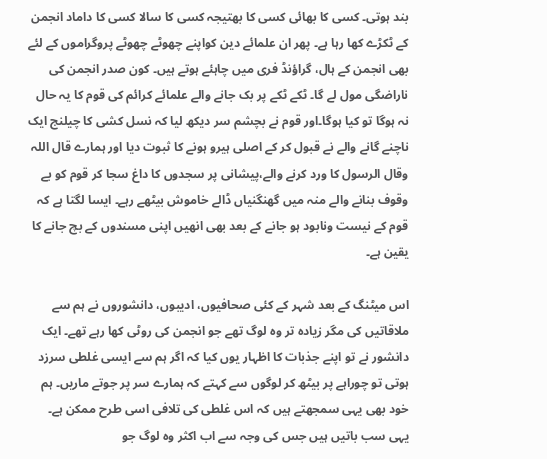بند ہوتی۔ کسی کا بھائی کسی کا بھتیجہ کسی کا سالا کسی کا داماد انجمن کے ٹکڑے کھا رہا ہے۔ پھر ان علمائے دین کواپنے چھوٹے چھوٹے پروگراموں کے لئے بھی انجمن کے ہال، گراؤنڈ فری میں چاہئے ہوتے ہیں۔ کون صدر انجمن کی ناراضگی مول لے گا۔ ٹکے ٹکے پر بک جانے والے علمائے کرائم کی قوم کا یہ حال نہ ہوگا تو کیا ہوگا۔اور قوم نے بچشم سر دیکھ لیا کہ نسل کشی کا چیلنج ایک ناچنے گانے والے نے قبول کر کے اصلی ہیرو ہونے کا ثبوت دیا اور ہمارے قال اللہ وقال الرسول کا ورد کرنے والے،پیشانی پر سجدوں کا داغ سجا کر قوم کو بے وقوف بنانے والے منہ میں گھنگنیاں ڈالے خاموش بیٹھے رہے۔ ایسا لگتا ہے کہ قوم کے نیست ونابود ہو جانے کے بعد بھی انھیں اپنی مسندوں کے بچ جانے کا یقین ہے۔

اس میٹنگ کے بعد شہر کے کئی صحافیوں، ادیبوں، دانشوروں نے ہم سے ملاقاتیں کی مگر زیادہ تر وہ لوگ تھے جو انجمن کی روٹی کھا رہے تھے۔ ایک دانشور نے تو اپنے جذبات کا اظہار یوں کیا کہ اگر ہم سے ایسی غلطی سرزد ہوتی تو چوراہے پر بیٹھ کر لوگوں سے کہتے کہ ہمارے سر پر جوتے ماریں۔ ہم خود بھی یہی سمجھتے ہیں کہ اس غلطی کی تلافی اسی طرح ممکن ہے۔ یہی سب باتیں ہیں جس کی وجہ سے اب اکثر وہ لوگ جو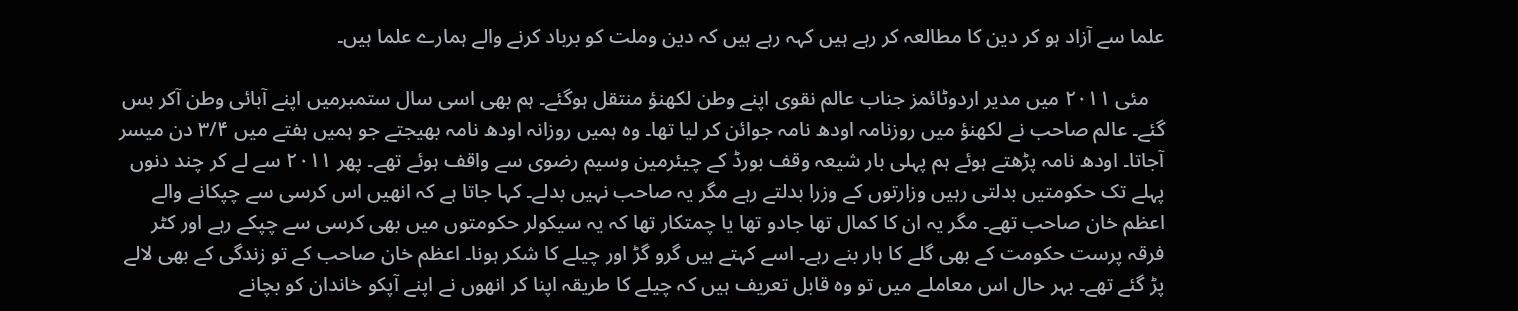علما سے آزاد ہو کر دین کا مطالعہ کر رہے ہیں کہہ رہے ہیں کہ دین وملت کو برباد کرنے والے ہمارے علما ہیں۔

   مئی ۲۰۱۱ میں مدیر اردوٹائمز جناب عالم نقوی اپنے وطن لکھنؤ منتقل ہوگئے۔ ہم بھی اسی سال ستمبرمیں اپنے آبائی وطن آکر بس گئے۔ عالم صاحب نے لکھنؤ میں روزنامہ اودھ نامہ جوائن کر لیا تھا۔ وہ ہمیں روزانہ اودھ نامہ بھیجتے جو ہمیں ہفتے میں ۳/۴ دن میسر آجاتا۔ اودھ نامہ پڑھتے ہوئے ہم پہلی بار شیعہ وقف بورڈ کے چیئرمین وسیم رضوی سے واقف ہوئے تھے۔ پھر ۲۰۱۱ سے لے کر چند دنوں پہلے تک حکومتیں بدلتی رہیں وزارتوں کے وزرا بدلتے رہے مگر یہ صاحب نہیں بدلے۔ کہا جاتا ہے کہ انھیں اس کرسی سے چپکانے والے اعظم خان صاحب تھے۔ مگر یہ ان کا کمال تھا جادو تھا یا چمتکار تھا کہ یہ سیکولر حکومتوں میں بھی کرسی سے چپکے رہے اور کٹر فرقہ پرست حکومت کے بھی گلے کا ہار بنے رہے۔ اسے کہتے ہیں گرو گڑ اور چیلے کا شکر ہونا۔ اعظم خان صاحب کے تو زندگی کے بھی لالے پڑ گئے تھے۔ بہر حال اس معاملے میں تو وہ قابل تعریف ہیں کہ چیلے کا طریقہ اپنا کر انھوں نے اپنے آپکو خاندان کو بچانے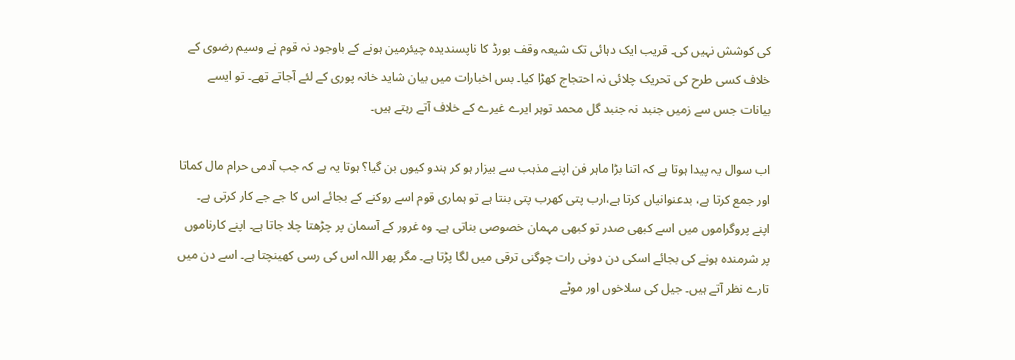کی کوشش نہیں کی۔ قریب ایک دہائی تک شیعہ وقف بورڈ کا ناپسندیدہ چیئرمین ہونے کے باوجود نہ قوم نے وسیم رضوی کے خلاف کسی طرح کی تحریک چلائی نہ احتجاج کھڑا کیا۔ بس اخبارات میں بیان شاید خانہ پوری کے لئے آجاتے تھے۔ تو ایسے بیانات جس سے زمیں جنبد نہ جنبد گل محمد توہر ایرے غیرے کے خلاف آتے رہتے ہیں۔

اب سوال یہ پیدا ہوتا ہے کہ اتنا بڑا ماہر فن اپنے مذہب سے بیزار ہو کر ہندو کیوں بن گیا؟ ہوتا یہ ہے کہ جب آدمی حرام مال کماتا اور جمع کرتا ہے، بدعنوانیاں کرتا ہے،ارب پتی کھرب پتی بنتا ہے تو ہماری قوم اسے روکنے کے بجائے اس کا جے جے کار کرتی ہے۔ اپنے پروگراموں میں اسے کبھی صدر تو کبھی مہمان خصوصی بناتی ہے۔ وہ غرور کے آسمان پر چڑھتا چلا جاتا ہے۔ اپنے کارناموں پر شرمندہ ہونے کی بجائے اسکی دن دونی رات چوگنی ترقی میں لگا پڑتا ہے۔ مگر پھر اللہ اس کی رسی کھینچتا ہے۔ اسے دن میں تارے نظر آتے ہیں۔ جیل کی سلاخوں اور موٹے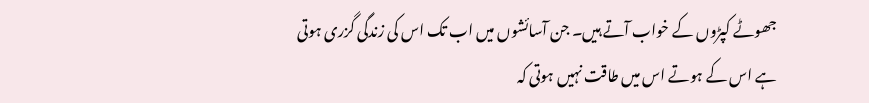جھوٹے کپڑوں کے خواب آتے ہیں۔ جن آسائشوں میں اب تک اس کی زندگی گزری ہوتی ہے اس کے ہوتے اس میں طاقت نہیں ہوتی کہ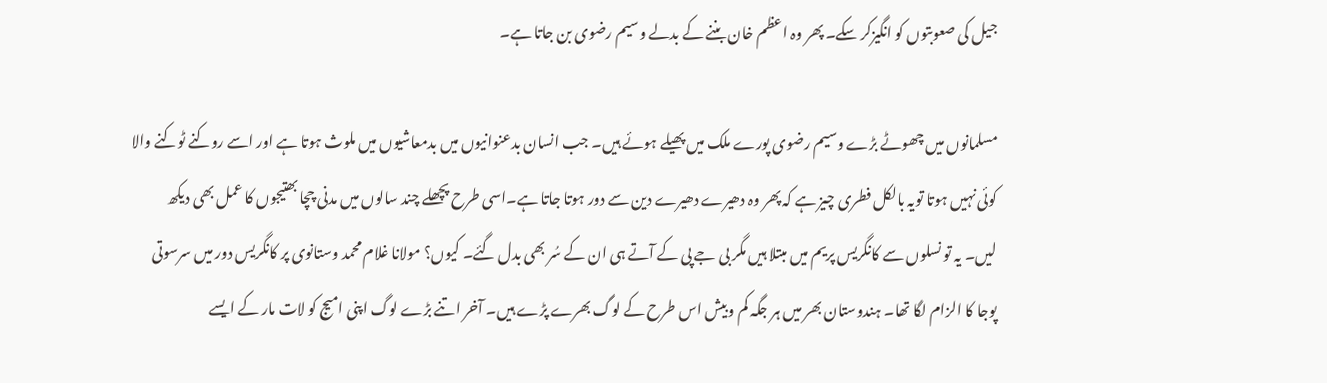جیل کی صعوبتوں کو انگیزکر سکے۔ پھر وہ اعظم خان بننے کے بدلے وسیم رضوی بن جاتا ہے۔

مسلمانوں میں چھوٹے بڑے وسیم رضوی پورے ملک میں پھیلے ہوئے ہیں۔ جب انسان بدعنوانیوں میں بدمعاشیوں میں ملوث ہوتا ہے اور اسے روکنے ٹوکنے والا کوئی نہیں ہوتا تویہ بالکل فطری چیز ہے کہ پھر وہ دھیرے دھیرے دین سے دور ہوتا جاتا ہے۔اسی طرح پچھلے چند سالوں میں مدنی چچا بھتیجوں کا عمل بھی دیکھ لیں۔ یہ تو نسلوں سے کانگریس پریم میں مبتلا ہیں مگر بی جے پی کے آتے ہی ان کے سُر بھی بدل گئے۔ کیوں؟ مولانا غلام محمد وستانوی پر کانگریس دور میں سرسوتی پوجا کا الزام لگا تھا۔ ہندوستان بھر میں ہر جگہ کم وبیش اس طرح کے لوگ بھرے پڑے ہیں۔ آخر اتنے بڑے لوگ اپنی امیج کو لات مار کے ایسے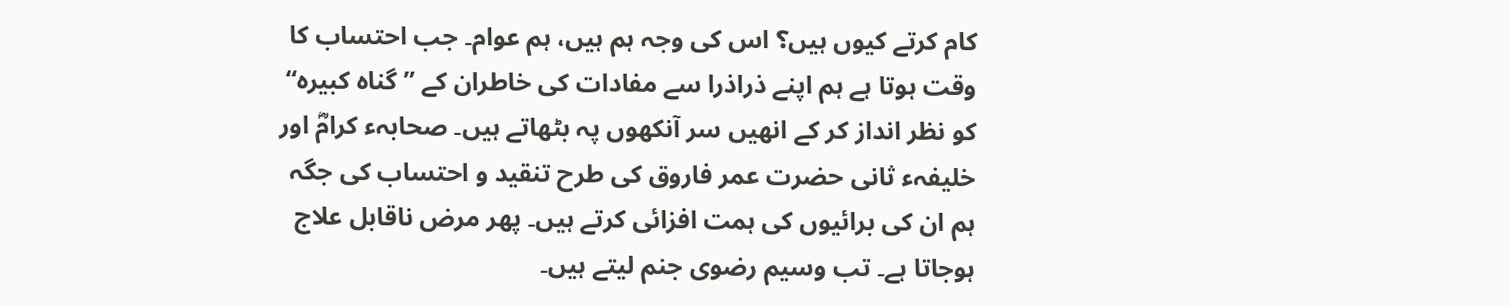کام کرتے کیوں ہیں؟ اس کی وجہ ہم ہیں، ہم عوام۔ جب احتساب کا وقت ہوتا ہے ہم اپنے ذراذرا سے مفادات کی خاطران کے ”گناہ کبیرہ“ کو نظر انداز کر کے انھیں سر آنکھوں پہ بٹھاتے ہیں۔ صحابہء کرامؓ اور خلیفہء ثانی حضرت عمر فاروق کی طرح تنقید و احتساب کی جگہ ہم ان کی برائیوں کی ہمت افزائی کرتے ہیں۔ پھر مرض ناقابل علاج ہوجاتا ہے۔ تب وسیم رضوی جنم لیتے ہیں۔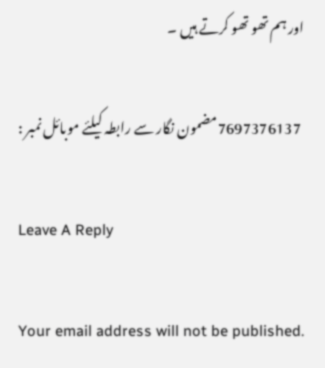اور ہم تھو تھو کرتے ہیں ۔

 7697376137مضمون نگار سے رابطہ کیلئے موبائل نمبر :

Leave A Reply

Your email address will not be published.